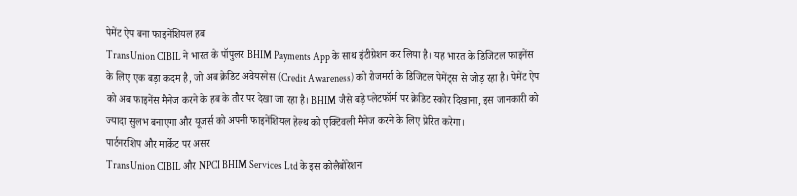पेमेंट ऐप बना फाइनेंशियल हब
TransUnion CIBIL ने भारत के पॉपुलर BHIM Payments App के साथ इंटीग्रेशन कर लिया है। यह भारत के डिजिटल फाइनेंस के लिए एक बड़ा कदम है, जो अब क्रेडिट अवेयरनेस (Credit Awareness) को रोजमर्रा के डिजिटल पेमेंट्स से जोड़ रहा है। पेमेंट ऐप को अब फाइनेंस मैनेज करने के हब के तौर पर देखा जा रहा है। BHIM जैसे बड़े प्लेटफॉर्म पर क्रेडिट स्कोर दिखाना, इस जानकारी को ज्यादा सुलभ बनाएगा और यूजर्स को अपनी फाइनेंशियल हेल्थ को एक्टिवली मैनेज करने के लिए प्रेरित करेगा।
पार्टनरशिप और मार्केट पर असर
TransUnion CIBIL और NPCI BHIM Services Ltd के इस कोलैबोरेशन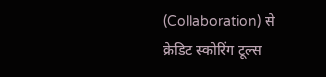(Collaboration) से क्रेडिट स्कोरिंग टूल्स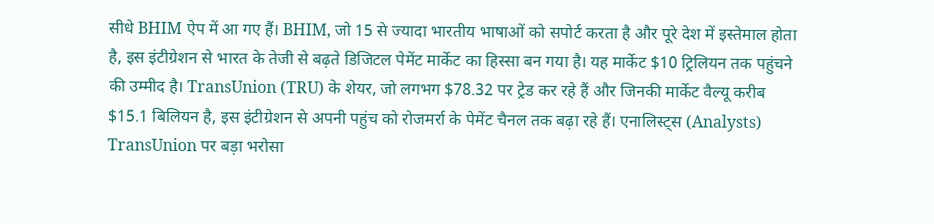सीधे BHIM ऐप में आ गए हैं। BHIM, जो 15 से ज्यादा भारतीय भाषाओं को सपोर्ट करता है और पूरे देश में इस्तेमाल होता है, इस इंटीग्रेशन से भारत के तेजी से बढ़ते डिजिटल पेमेंट मार्केट का हिस्सा बन गया है। यह मार्केट $10 ट्रिलियन तक पहुंचने की उम्मीद है। TransUnion (TRU) के शेयर, जो लगभग $78.32 पर ट्रेड कर रहे हैं और जिनकी मार्केट वैल्यू करीब $15.1 बिलियन है, इस इंटीग्रेशन से अपनी पहुंच को रोजमर्रा के पेमेंट चैनल तक बढ़ा रहे हैं। एनालिस्ट्स (Analysts) TransUnion पर बड़ा भरोसा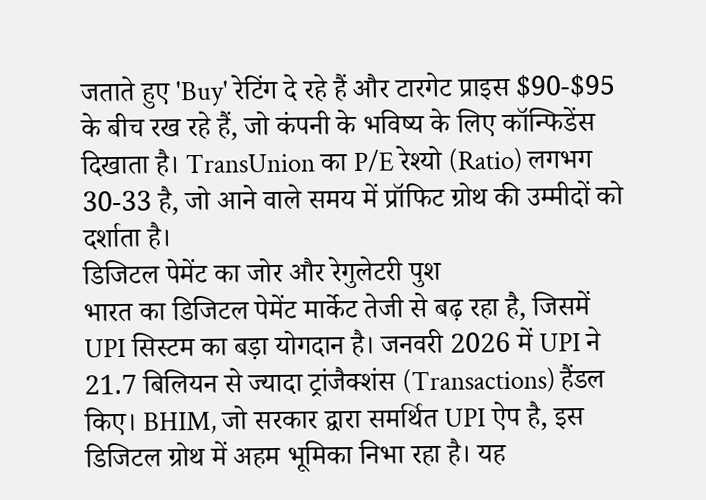जताते हुए 'Buy' रेटिंग दे रहे हैं और टारगेट प्राइस $90-$95 के बीच रख रहे हैं, जो कंपनी के भविष्य के लिए कॉन्फिडेंस दिखाता है। TransUnion का P/E रेश्यो (Ratio) लगभग 30-33 है, जो आने वाले समय में प्रॉफिट ग्रोथ की उम्मीदों को दर्शाता है।
डिजिटल पेमेंट का जोर और रेगुलेटरी पुश
भारत का डिजिटल पेमेंट मार्केट तेजी से बढ़ रहा है, जिसमें UPI सिस्टम का बड़ा योगदान है। जनवरी 2026 में UPI ने 21.7 बिलियन से ज्यादा ट्रांजैक्शंस (Transactions) हैंडल किए। BHIM, जो सरकार द्वारा समर्थित UPI ऐप है, इस डिजिटल ग्रोथ में अहम भूमिका निभा रहा है। यह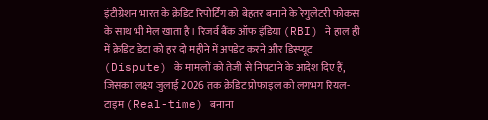इंटीग्रेशन भारत के क्रेडिट रिपोर्टिंग को बेहतर बनाने के रेगुलेटरी फोकस के साथ भी मेल खाता है। रिजर्व बैंक ऑफ इंडिया (RBI) ने हाल ही में क्रेडिट डेटा को हर दो महीने में अपडेट करने और डिस्प्यूट (Dispute) के मामलों को तेजी से निपटाने के आदेश दिए हैं, जिसका लक्ष्य जुलाई 2026 तक क्रेडिट प्रोफाइल को लगभग रियल-टाइम (Real-time) बनाना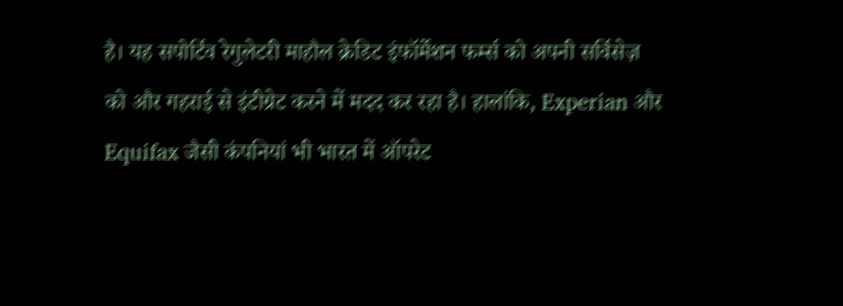है। यह सपोर्टिव रेगुलेटरी माहौल क्रेडिट इंफॉर्मेशन फर्म्स को अपनी सर्विसेज़ को और गहराई से इंटीग्रेट करने में मदद कर रहा है। हालांकि, Experian और Equifax जैसी कंपनियां भी भारत में ऑपरेट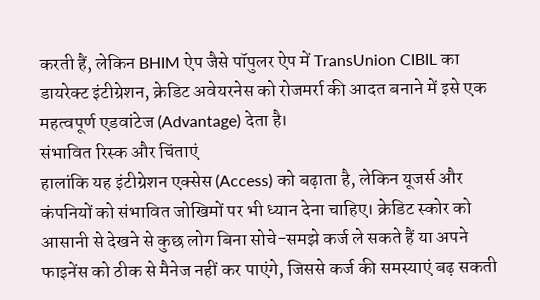करती हैं, लेकिन BHIM ऐप जैसे पॉपुलर ऐप में TransUnion CIBIL का डायरेक्ट इंटीग्रेशन, क्रेडिट अवेयरनेस को रोजमर्रा की आदत बनाने में इसे एक महत्वपूर्ण एडवांटेज (Advantage) देता है।
संभावित रिस्क और चिंताएं
हालांकि यह इंटीग्रेशन एक्सेस (Access) को बढ़ाता है, लेकिन यूजर्स और कंपनियों को संभावित जोखिमों पर भी ध्यान देना चाहिए। क्रेडिट स्कोर को आसानी से देखने से कुछ लोग बिना सोचे-समझे कर्ज ले सकते हैं या अपने फाइनेंस को ठीक से मैनेज नहीं कर पाएंगे, जिससे कर्ज की समस्याएं बढ़ सकती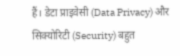हैं। डेटा प्राइवेसी (Data Privacy) और सिक्योरिटी (Security) बहुत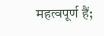महत्वपूर्ण हैं;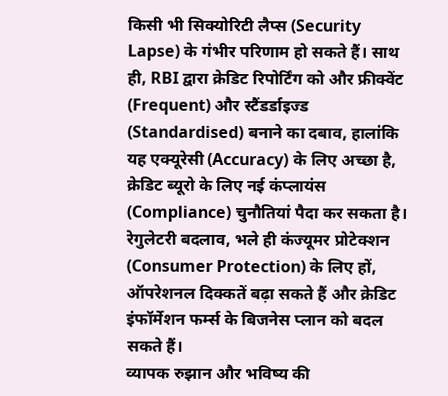किसी भी सिक्योरिटी लैप्स (Security Lapse) के गंभीर परिणाम हो सकते हैं। साथ ही, RBI द्वारा क्रेडिट रिपोर्टिंग को और फ्रीक्वेंट (Frequent) और स्टैंडर्डाइज्ड (Standardised) बनाने का दबाव, हालांकि यह एक्यूरेसी (Accuracy) के लिए अच्छा है, क्रेडिट ब्यूरो के लिए नई कंप्लायंस (Compliance) चुनौतियां पैदा कर सकता है। रेगुलेटरी बदलाव, भले ही कंज्यूमर प्रोटेक्शन (Consumer Protection) के लिए हों, ऑपरेशनल दिक्कतें बढ़ा सकते हैं और क्रेडिट इंफॉर्मेशन फर्म्स के बिजनेस प्लान को बदल सकते हैं।
व्यापक रुझान और भविष्य की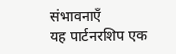संभावनाएँ
यह पार्टनरशिप एक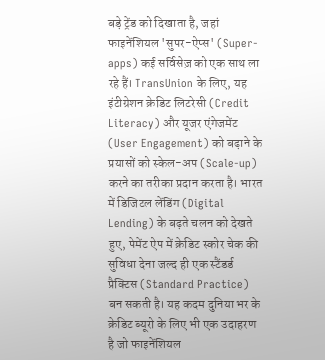बड़े ट्रेंड को दिखाता है, जहां फाइनेंशियल 'सुपर-ऐप्स' (Super-apps) कई सर्विसेज़ को एक साथ ला रहे हैं। TransUnion के लिए, यह इंटीग्रेशन क्रेडिट लिटरेसी (Credit Literacy) और यूजर एंगेजमेंट (User Engagement) को बढ़ाने के प्रयासों को स्केल-अप (Scale-up) करने का तरीका प्रदान करता है। भारत में डिजिटल लेंडिंग (Digital Lending) के बढ़ते चलन को देखते हुए, पेमेंट ऐप में क्रेडिट स्कोर चेक की सुविधा देना जल्द ही एक स्टैंडर्ड प्रैक्टिस (Standard Practice) बन सकती है। यह कदम दुनिया भर के क्रेडिट ब्यूरो के लिए भी एक उदाहरण है जो फाइनेंशियल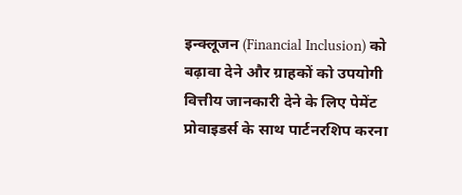इन्क्लूजन (Financial Inclusion) को बढ़ावा देने और ग्राहकों को उपयोगी वित्तीय जानकारी देने के लिए पेमेंट प्रोवाइडर्स के साथ पार्टनरशिप करना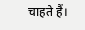चाहते हैं।